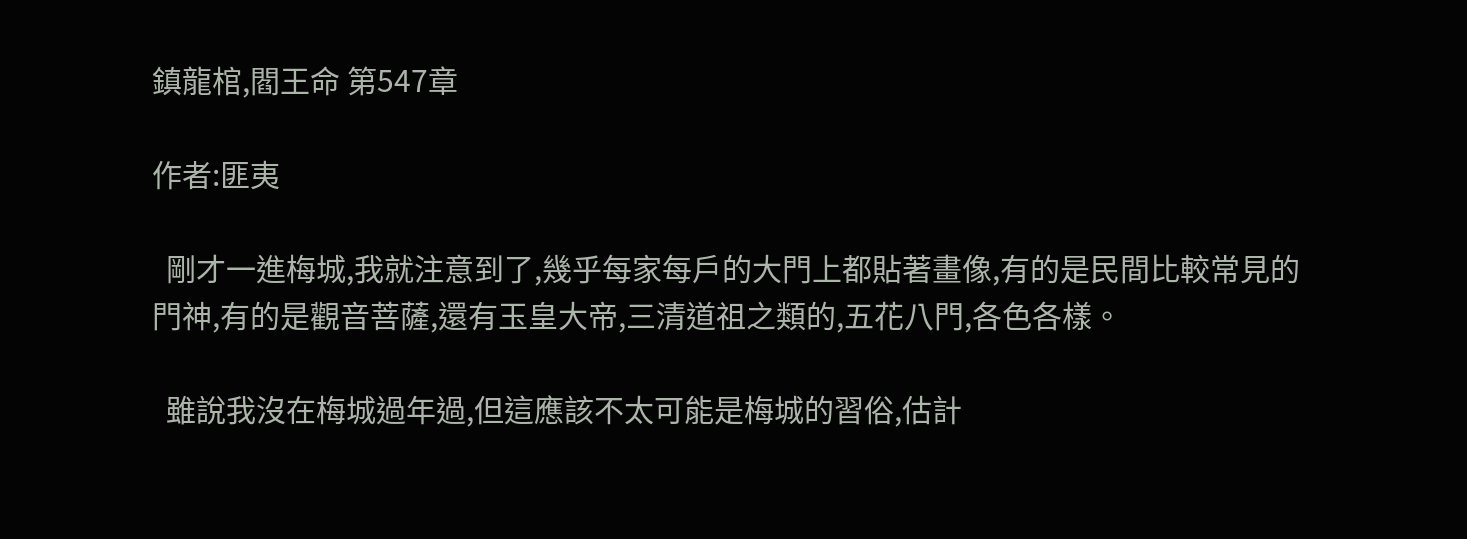鎮龍棺,閻王命 第547章

作者:匪夷

  剛才一進梅城,我就注意到了,幾乎每家每戶的大門上都貼著畫像,有的是民間比較常見的門神,有的是觀音菩薩,還有玉皇大帝,三清道祖之類的,五花八門,各色各樣。

  雖說我沒在梅城過年過,但這應該不太可能是梅城的習俗,估計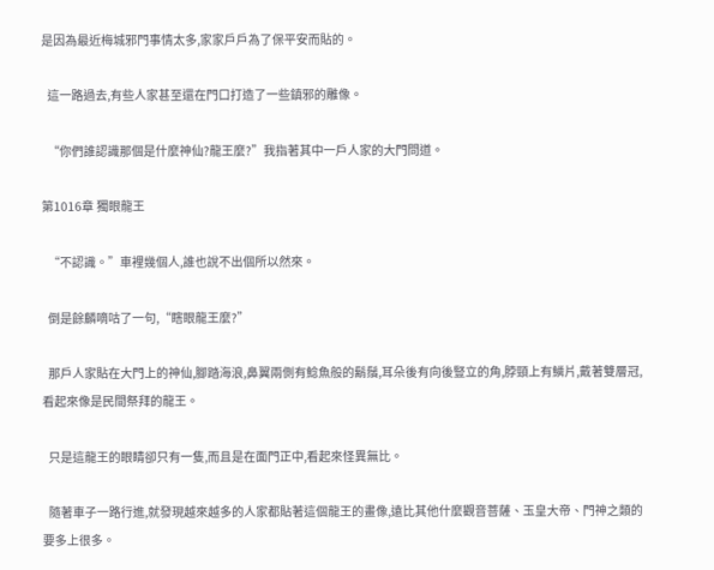是因為最近梅城邪門事情太多,家家戶戶為了保平安而貼的。

  這一路過去,有些人家甚至還在門口打造了一些鎮邪的雕像。

  “你們誰認識那個是什麼神仙?龍王麼?”我指著其中一戶人家的大門問道。

第1016章 獨眼龍王

  “不認識。”車裡幾個人,誰也說不出個所以然來。

  倒是餘麟嘀咕了一句,“瞎眼龍王麼?”

  那戶人家貼在大門上的神仙,腳踏海浪,鼻翼兩側有鯰魚般的鬍鬚,耳朵後有向後豎立的角,脖頸上有鱗片,戴著雙層冠,看起來像是民間祭拜的龍王。

  只是這龍王的眼睛卻只有一隻,而且是在面門正中,看起來怪異無比。

  隨著車子一路行進,就發現越來越多的人家都貼著這個龍王的畫像,遠比其他什麼觀音菩薩、玉皇大帝、門神之類的要多上很多。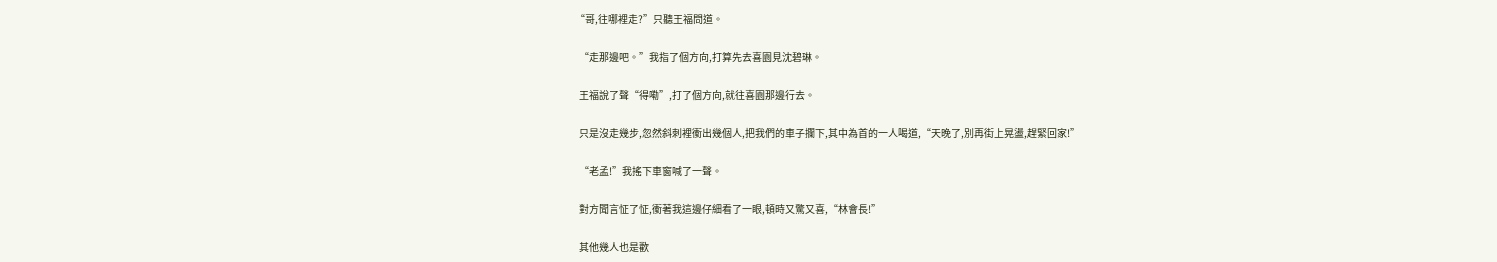“哥,往哪裡走?”只聽王福問道。

  “走那邊吧。”我指了個方向,打算先去喜園見沈碧琳。

  王福說了聲“得嘞”,打了個方向,就往喜園那邊行去。

  只是沒走幾步,忽然斜刺裡衝出幾個人,把我們的車子攔下,其中為首的一人喝道,“天晚了,別再街上晃盪,趕緊回家!”

  “老孟!”我搖下車窗喊了一聲。

  對方聞言怔了怔,衝著我這邊仔細看了一眼,頓時又驚又喜,“林會長!”

  其他幾人也是歡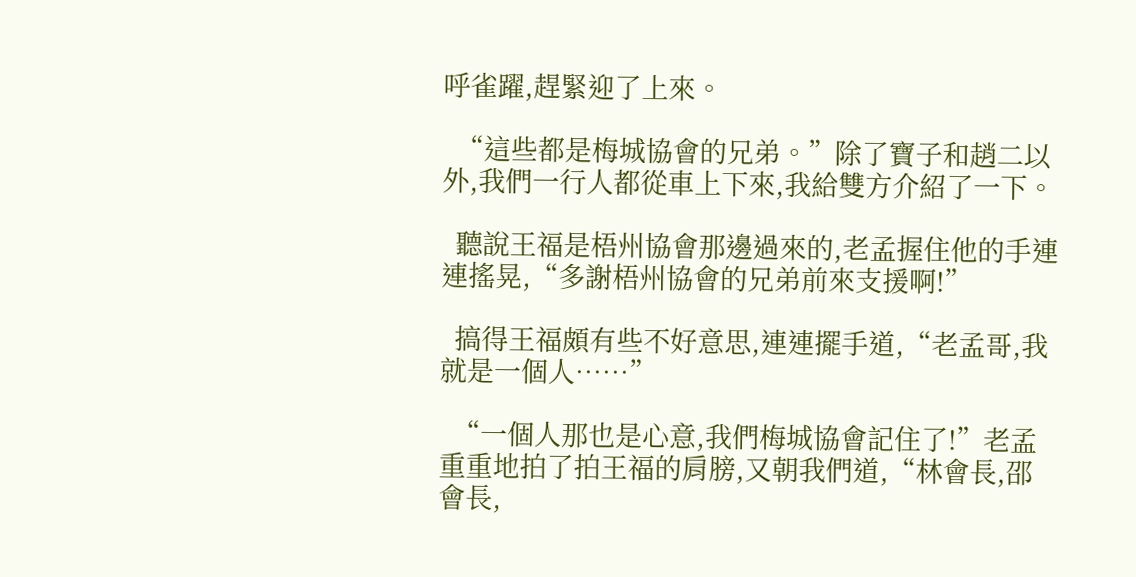呼雀躍,趕緊迎了上來。

  “這些都是梅城協會的兄弟。”除了寶子和趙二以外,我們一行人都從車上下來,我給雙方介紹了一下。

  聽說王福是梧州協會那邊過來的,老孟握住他的手連連搖晃,“多謝梧州協會的兄弟前來支援啊!”

  搞得王福頗有些不好意思,連連擺手道,“老孟哥,我就是一個人……”

  “一個人那也是心意,我們梅城協會記住了!”老孟重重地拍了拍王福的肩膀,又朝我們道,“林會長,邵會長,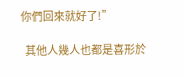你們回來就好了!”

  其他人幾人也都是喜形於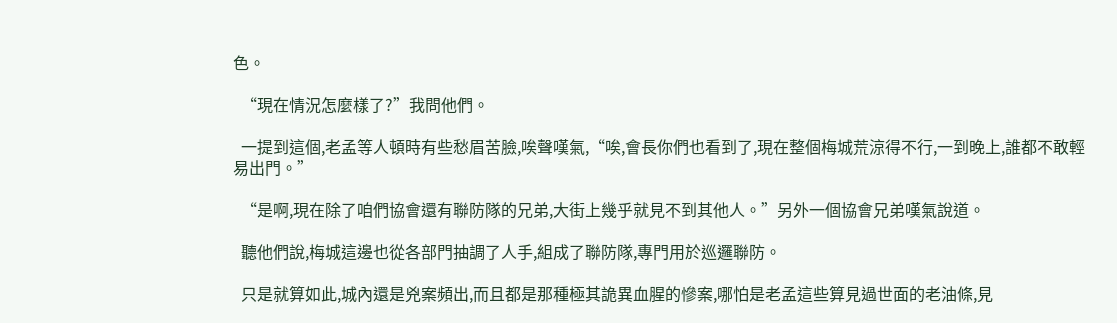色。

  “現在情況怎麼樣了?”我問他們。

  一提到這個,老孟等人頓時有些愁眉苦臉,唉聲嘆氣,“唉,會長你們也看到了,現在整個梅城荒涼得不行,一到晚上,誰都不敢輕易出門。”

  “是啊,現在除了咱們協會還有聯防隊的兄弟,大街上幾乎就見不到其他人。”另外一個協會兄弟嘆氣說道。

  聽他們說,梅城這邊也從各部門抽調了人手,組成了聯防隊,專門用於巡邏聯防。

  只是就算如此,城內還是兇案頻出,而且都是那種極其詭異血腥的慘案,哪怕是老孟這些算見過世面的老油條,見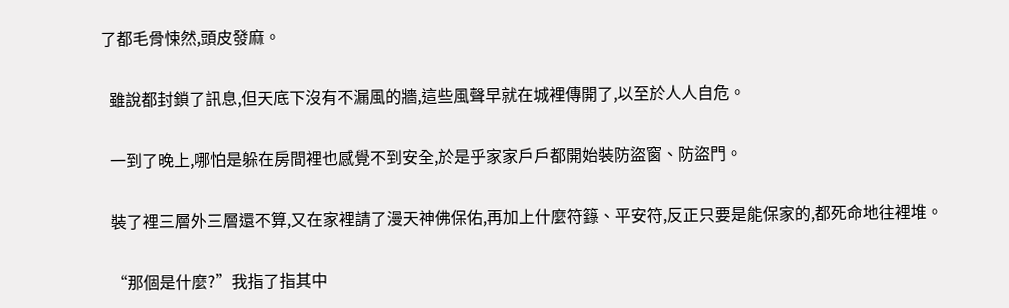了都毛骨悚然,頭皮發麻。

  雖說都封鎖了訊息,但天底下沒有不漏風的牆,這些風聲早就在城裡傳開了,以至於人人自危。

  一到了晚上,哪怕是躲在房間裡也感覺不到安全,於是乎家家戶戶都開始裝防盜窗、防盜門。

  裝了裡三層外三層還不算,又在家裡請了漫天神佛保佑,再加上什麼符籙、平安符,反正只要是能保家的,都死命地往裡堆。

  “那個是什麼?”我指了指其中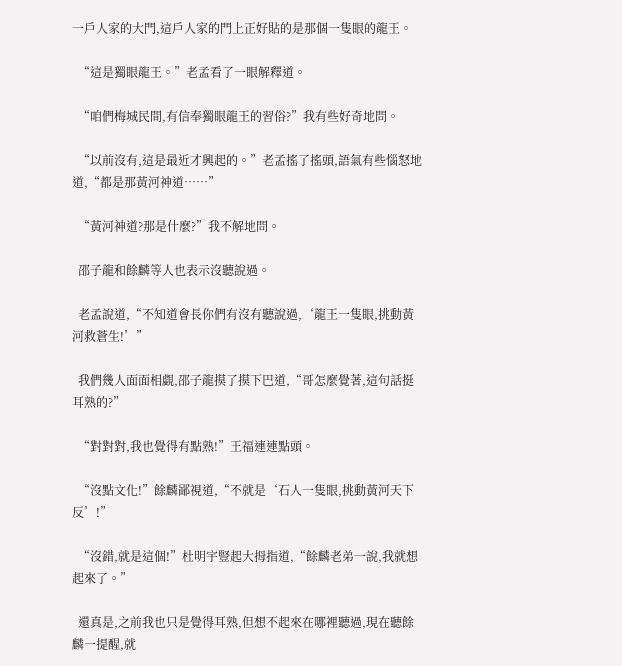一戶人家的大門,這戶人家的門上正好貼的是那個一隻眼的龍王。

  “這是獨眼龍王。”老孟看了一眼解釋道。

  “咱們梅城民間,有信奉獨眼龍王的習俗?”我有些好奇地問。

  “以前沒有,這是最近才興起的。”老孟搖了搖頭,語氣有些惱怒地道,“都是那黃河神道……”

  “黃河神道?那是什麼?”我不解地問。

  邵子龍和餘麟等人也表示沒聽說過。

  老孟說道,“不知道會長你們有沒有聽說過,‘龍王一隻眼,挑動黃河救蒼生!’”

  我們幾人面面相覷,邵子龍摸了摸下巴道,“哥怎麼覺著,這句話挺耳熟的?”

  “對對對,我也覺得有點熟!”王福連連點頭。

  “沒點文化!”餘麟鄙視道,“不就是‘石人一隻眼,挑動黃河天下反’!”

  “沒錯,就是這個!”杜明宇豎起大拇指道,“餘麟老弟一說,我就想起來了。”

  還真是,之前我也只是覺得耳熟,但想不起來在哪裡聽過,現在聽餘麟一提醒,就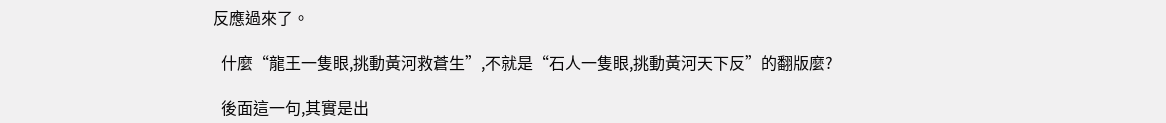反應過來了。

  什麼“龍王一隻眼,挑動黃河救蒼生”,不就是“石人一隻眼,挑動黃河天下反”的翻版麼?

  後面這一句,其實是出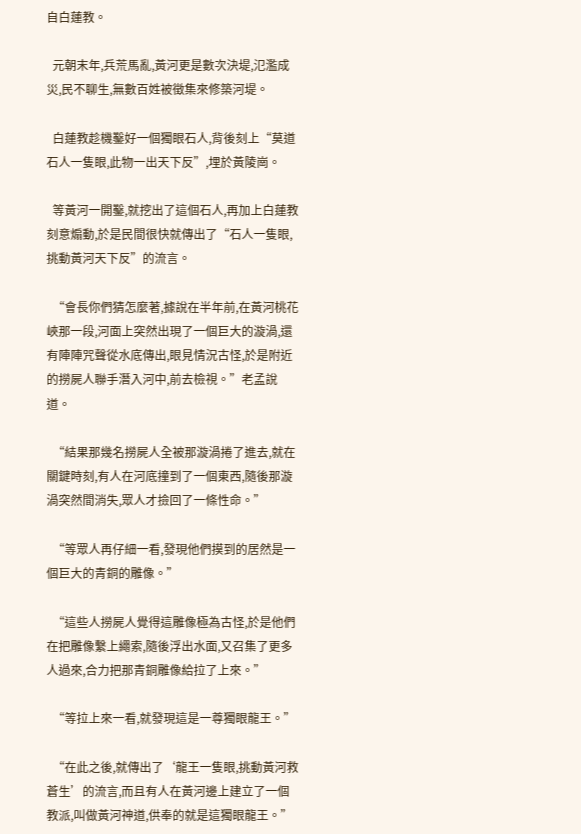自白蓮教。

  元朝末年,兵荒馬亂,黃河更是數次決堤,氾濫成災,民不聊生,無數百姓被徵集來修築河堤。

  白蓮教趁機鑿好一個獨眼石人,背後刻上“莫道石人一隻眼,此物一出天下反”,埋於黃陵崗。

  等黃河一開鑿,就挖出了這個石人,再加上白蓮教刻意煽動,於是民間很快就傳出了“石人一隻眼,挑動黃河天下反”的流言。

  “會長你們猜怎麼著,據說在半年前,在黃河桃花峽那一段,河面上突然出現了一個巨大的漩渦,還有陣陣咒聲從水底傳出,眼見情況古怪,於是附近的撈屍人聯手潛入河中,前去檢視。”老孟說道。

  “結果那幾名撈屍人全被那漩渦捲了進去,就在關鍵時刻,有人在河底撞到了一個東西,隨後那漩渦突然間消失,眾人才撿回了一條性命。”

  “等眾人再仔細一看,發現他們摸到的居然是一個巨大的青銅的雕像。”

  “這些人撈屍人覺得這雕像極為古怪,於是他們在把雕像繫上繩索,隨後浮出水面,又召集了更多人過來,合力把那青銅雕像給拉了上來。”

  “等拉上來一看,就發現這是一尊獨眼龍王。”

  “在此之後,就傳出了‘龍王一隻眼,挑動黃河救蒼生’的流言,而且有人在黃河邊上建立了一個教派,叫做黃河神道,供奉的就是這獨眼龍王。”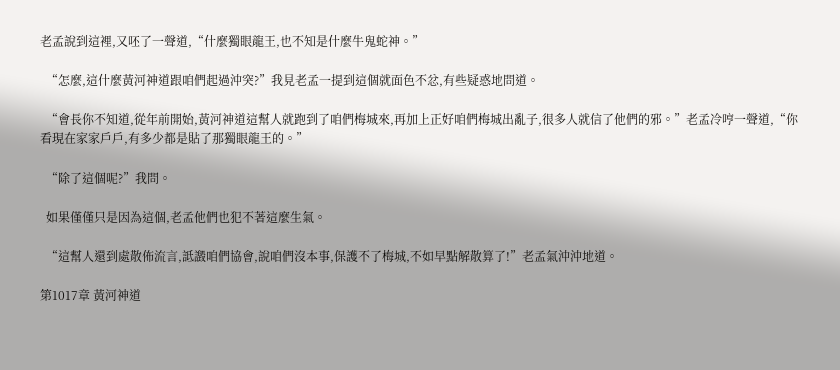老孟說到這裡,又呸了一聲道,“什麼獨眼龍王,也不知是什麼牛鬼蛇神。”

  “怎麼,這什麼黃河神道跟咱們起過沖突?”我見老孟一提到這個就面色不忿,有些疑惑地問道。

  “會長你不知道,從年前開始,黃河神道這幫人就跑到了咱們梅城來,再加上正好咱們梅城出亂子,很多人就信了他們的邪。”老孟冷哼一聲道,“你看現在家家戶戶,有多少都是貼了那獨眼龍王的。”

  “除了這個呢?”我問。

  如果僅僅只是因為這個,老孟他們也犯不著這麼生氣。

  “這幫人還到處散佈流言,詆譭咱們協會,說咱們沒本事,保護不了梅城,不如早點解散算了!”老孟氣沖沖地道。

第1017章 黃河神道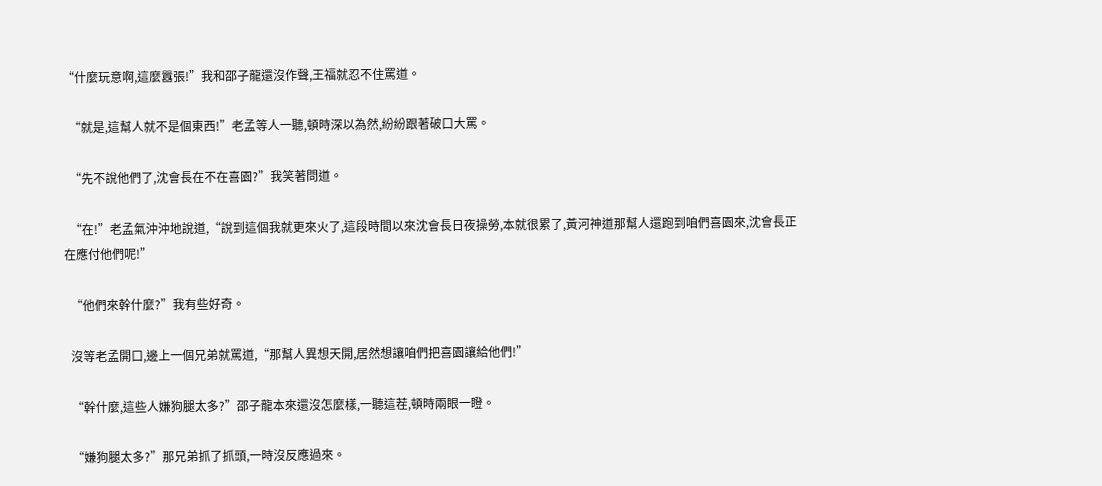“什麼玩意啊,這麼囂張!”我和邵子龍還沒作聲,王福就忍不住罵道。

  “就是,這幫人就不是個東西!”老孟等人一聽,頓時深以為然,紛紛跟著破口大罵。

  “先不說他們了,沈會長在不在喜園?”我笑著問道。

  “在!”老孟氣沖沖地說道,“說到這個我就更來火了,這段時間以來沈會長日夜操勞,本就很累了,黃河神道那幫人還跑到咱們喜園來,沈會長正在應付他們呢!”

  “他們來幹什麼?”我有些好奇。

  沒等老孟開口,邊上一個兄弟就罵道,“那幫人異想天開,居然想讓咱們把喜園讓給他們!”

  “幹什麼,這些人嫌狗腿太多?”邵子龍本來還沒怎麼樣,一聽這茬,頓時兩眼一瞪。

  “嫌狗腿太多?”那兄弟抓了抓頭,一時沒反應過來。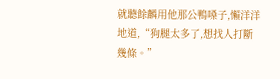就聽餘麟用他那公鴨嗓子,懶洋洋地道,“狗腿太多了,想找人打斷幾條。”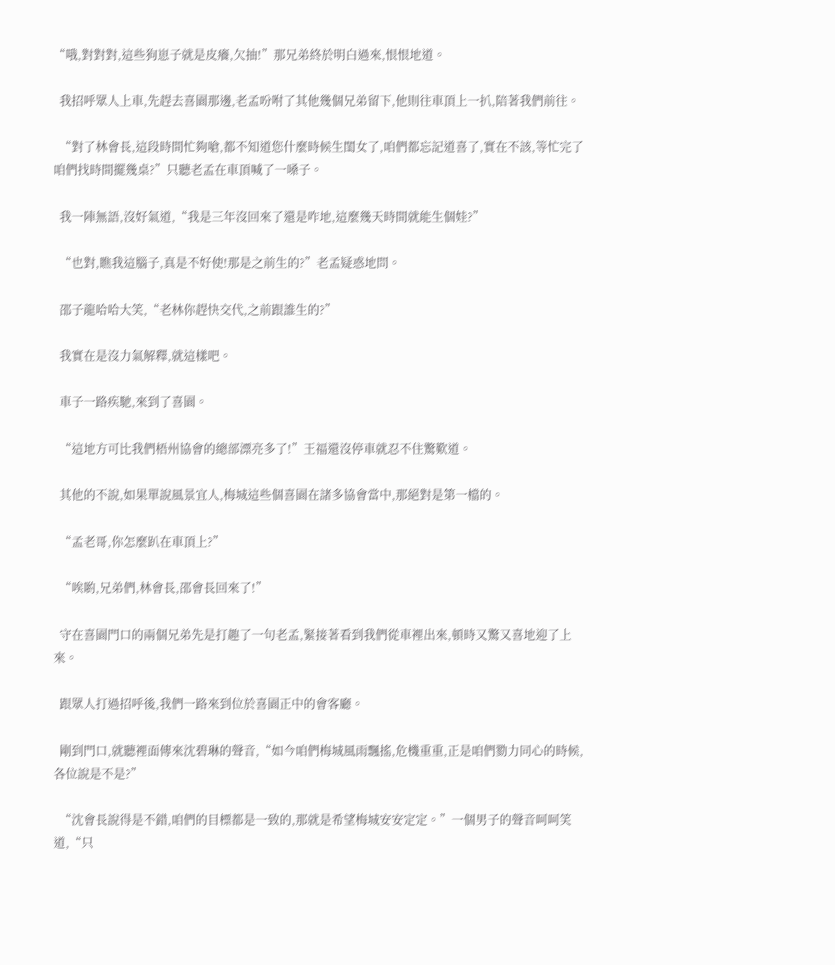“哦,對對對,這些狗崽子就是皮癢,欠抽!”那兄弟終於明白過來,恨恨地道。

  我招呼眾人上車,先趕去喜園那邊,老孟吩咐了其他幾個兄弟留下,他則往車頂上一扒,陪著我們前往。

  “對了林會長,這段時間忙夠嗆,都不知道您什麼時候生閨女了,咱們都忘記道喜了,實在不該,等忙完了咱們找時間擺幾桌?”只聽老孟在車頂喊了一嗓子。

  我一陣無語,沒好氣道,“我是三年沒回來了還是咋地,這麼幾天時間就能生個娃?”

  “也對,瞧我這腦子,真是不好使!那是之前生的?”老孟疑惑地問。

  邵子龍哈哈大笑,“老林你趕快交代,之前跟誰生的?”

  我實在是沒力氣解釋,就這樣吧。

  車子一路疾馳,來到了喜園。

  “這地方可比我們梧州協會的總部漂亮多了!”王福還沒停車就忍不住驚歎道。

  其他的不說,如果單說風景宜人,梅城這些個喜園在諸多協會當中,那絕對是第一檔的。

  “孟老哥,你怎麼趴在車頂上?”

  “唉喲,兄弟們,林會長,邵會長回來了!”

  守在喜園門口的兩個兄弟先是打趣了一句老孟,緊接著看到我們從車裡出來,頓時又驚又喜地迎了上來。

  跟眾人打過招呼後,我們一路來到位於喜園正中的會客廳。

  剛到門口,就聽裡面傳來沈碧琳的聲音,“如今咱們梅城風雨飄搖,危機重重,正是咱們勠力同心的時候,各位說是不是?”

  “沈會長說得是不錯,咱們的目標都是一致的,那就是希望梅城安安定定。”一個男子的聲音呵呵笑道,“只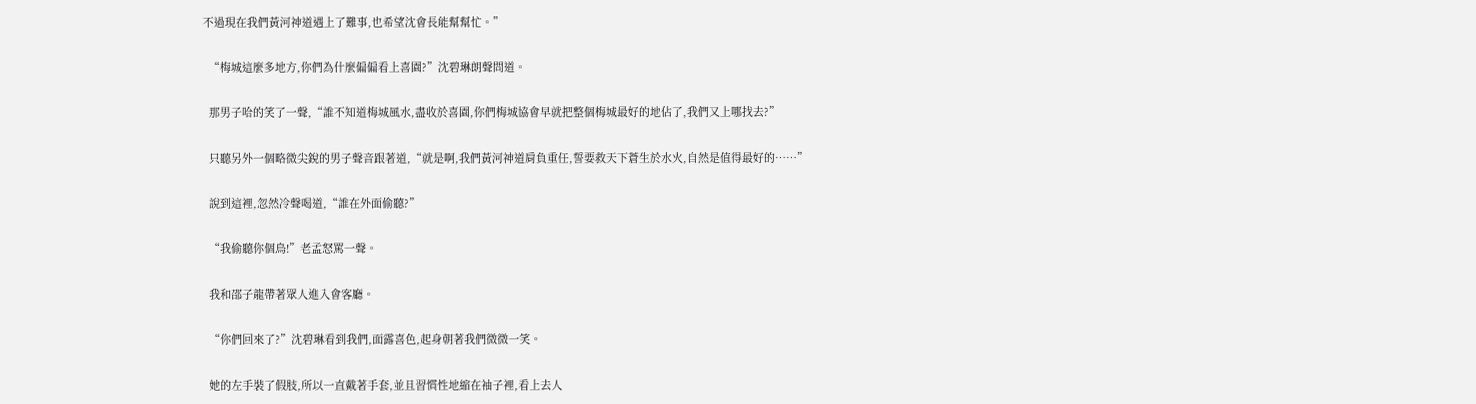不過現在我們黃河神道遇上了難事,也希望沈會長能幫幫忙。”

  “梅城這麼多地方,你們為什麼偏偏看上喜園?”沈碧琳朗聲問道。

  那男子哈的笑了一聲,“誰不知道梅城風水,盡收於喜園,你們梅城協會早就把整個梅城最好的地佔了,我們又上哪找去?”

  只聽另外一個略微尖銳的男子聲音跟著道,“就是啊,我們黃河神道肩負重任,誓要救天下蒼生於水火,自然是值得最好的……”

  說到這裡,忽然冷聲喝道,“誰在外面偷聽?”

  “我偷聽你個鳥!”老孟怒罵一聲。

  我和邵子龍帶著眾人進入會客廳。

  “你們回來了?”沈碧琳看到我們,面露喜色,起身朝著我們微微一笑。

  她的左手裝了假肢,所以一直戴著手套,並且習慣性地縮在袖子裡,看上去人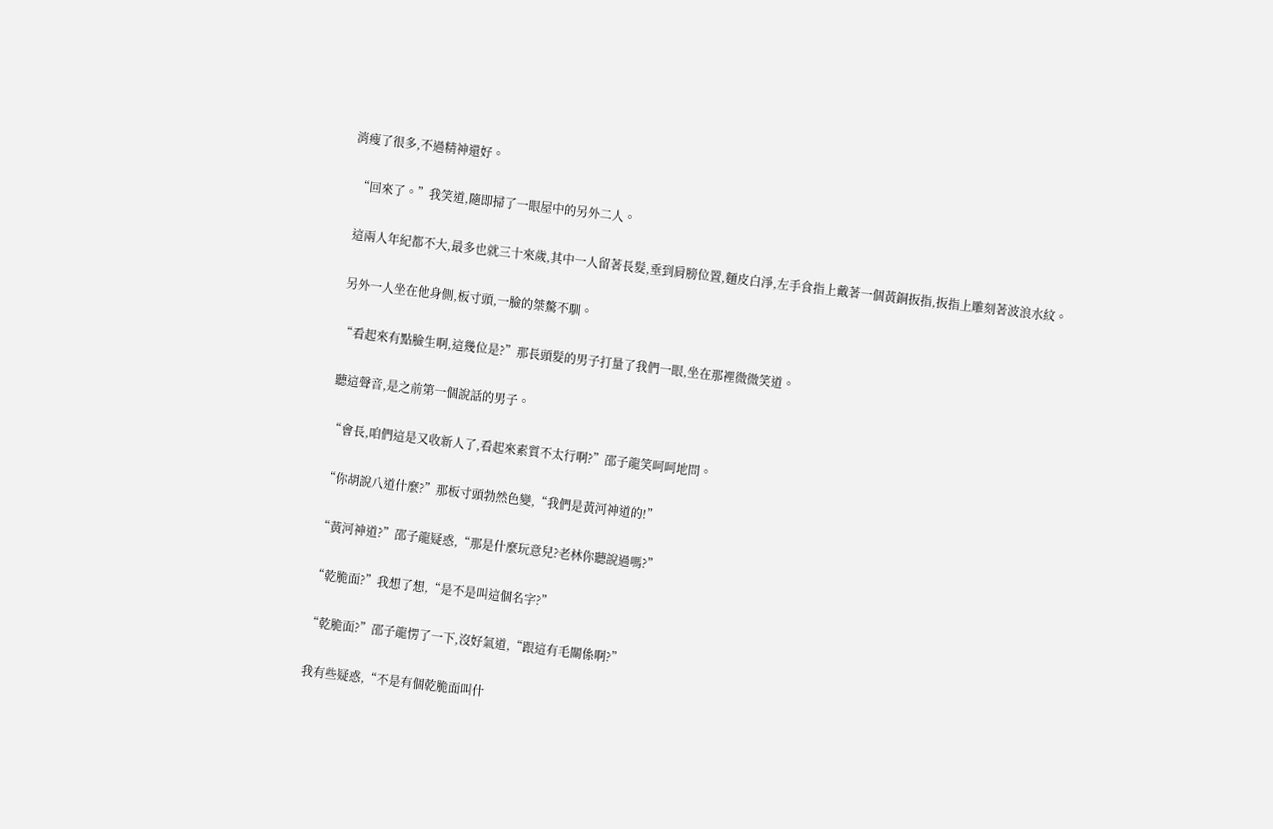消瘦了很多,不過精神還好。

  “回來了。”我笑道,隨即掃了一眼屋中的另外二人。

  這兩人年紀都不大,最多也就三十來歲,其中一人留著長髮,垂到肩膀位置,麵皮白淨,左手食指上戴著一個黃銅扳指,扳指上雕刻著波浪水紋。

  另外一人坐在他身側,板寸頭,一臉的桀驁不馴。

  “看起來有點臉生啊,這幾位是?”那長頭髮的男子打量了我們一眼,坐在那裡微微笑道。

  聽這聲音,是之前第一個說話的男子。

  “會長,咱們這是又收新人了,看起來素質不太行啊?”邵子龍笑呵呵地問。

  “你胡說八道什麼?”那板寸頭勃然色變,“我們是黃河神道的!”

  “黃河神道?”邵子龍疑惑,“那是什麼玩意兒?老林你聽說過嗎?”

  “乾脆面?”我想了想,“是不是叫這個名字?”

  “乾脆面?”邵子龍愣了一下,沒好氣道,“跟這有毛關係啊?”

  我有些疑惑,“不是有個乾脆面叫什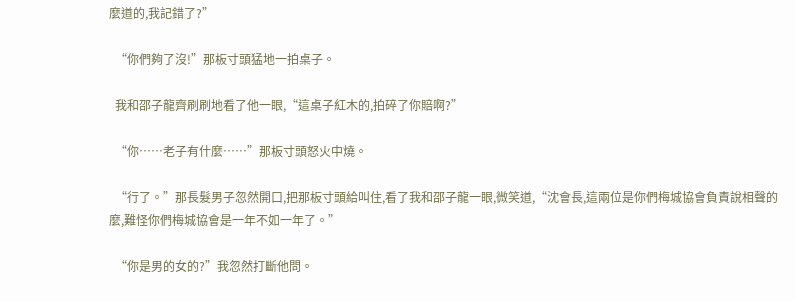麼道的,我記錯了?”

  “你們夠了沒!”那板寸頭猛地一拍桌子。

  我和邵子龍齊刷刷地看了他一眼,“這桌子紅木的,拍碎了你賠啊?”

  “你……老子有什麼……”那板寸頭怒火中燒。

  “行了。”那長髮男子忽然開口,把那板寸頭給叫住,看了我和邵子龍一眼,微笑道,“沈會長,這兩位是你們梅城協會負責說相聲的麼,難怪你們梅城協會是一年不如一年了。”

  “你是男的女的?”我忽然打斷他問。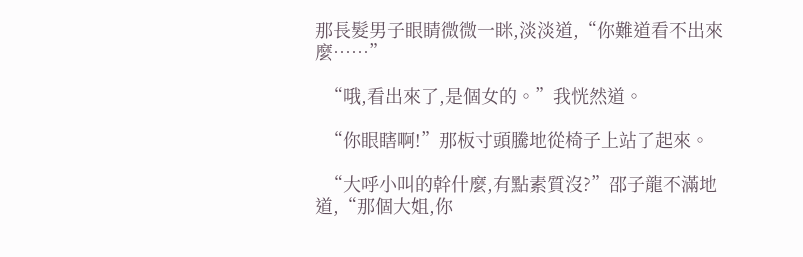那長髮男子眼睛微微一眯,淡淡道,“你難道看不出來麼……”

  “哦,看出來了,是個女的。”我恍然道。

  “你眼瞎啊!”那板寸頭騰地從椅子上站了起來。

  “大呼小叫的幹什麼,有點素質沒?”邵子龍不滿地道,“那個大姐,你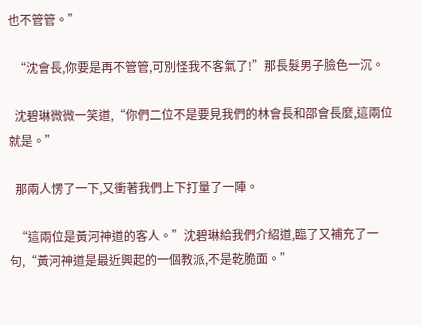也不管管。”

  “沈會長,你要是再不管管,可別怪我不客氣了!”那長髮男子臉色一沉。

  沈碧琳微微一笑道,“你們二位不是要見我們的林會長和邵會長麼,這兩位就是。”

  那兩人愣了一下,又衝著我們上下打量了一陣。

  “這兩位是黃河神道的客人。”沈碧琳給我們介紹道,臨了又補充了一句,“黃河神道是最近興起的一個教派,不是乾脆面。”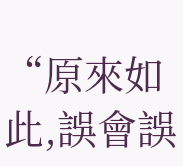“原來如此,誤會誤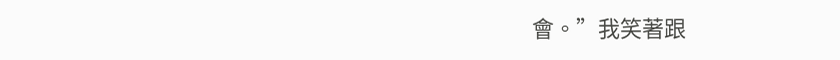會。”我笑著跟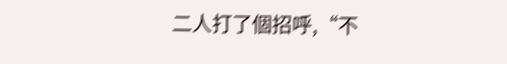二人打了個招呼,“不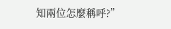知兩位怎麼稱呼?”